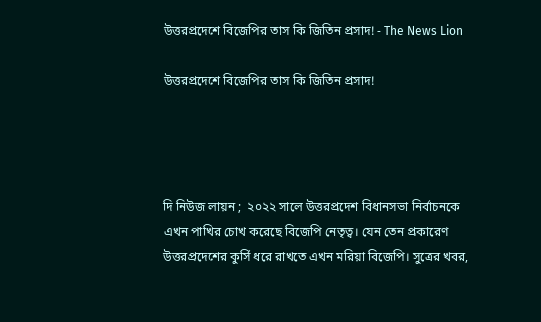উত্তরপ্রদেশে বিজেপির তাস কি জিতিন প্রসাদ! - The News Lion

উত্তরপ্রদেশে বিজেপির তাস কি জিতিন প্রসাদ!




দি নিউজ লায়ন ;  ২০২২ সালে উত্তরপ্রদেশ বিধানসভা নির্বাচনকে এখন পাখির চোখ করেছে বিজেপি নেতৃত্ব। যেন তেন প্রকারেণ উত্তরপ্রদেশের কুর্সি ধরে রাখতে এখন মরিয়া বিজেপি। সুত্রের খবর,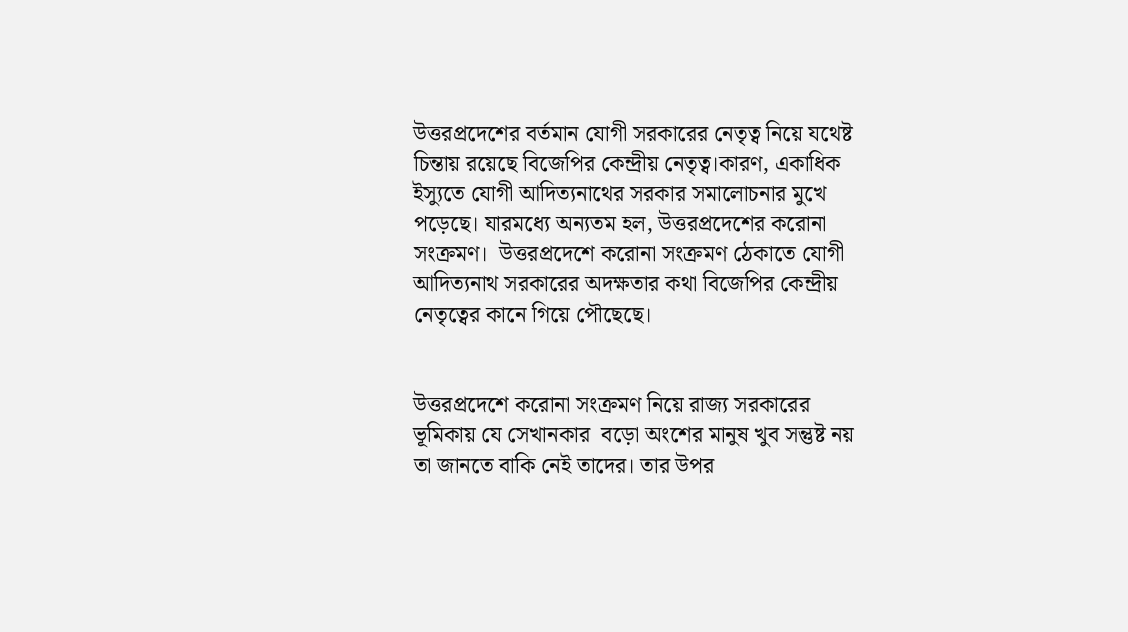উত্তরপ্রদেশের বর্তমান যোগী সরকারের নেতৃত্ব নিয়ে যথেষ্ট চিন্তায় রয়েছে বিজেপির কেন্দ্রীয় নেতৃত্ব।কারণ, একাধিক ইস্যুতে যোগী আদিত্যনাথের সরকার সমালোচনার মুখে পড়েছে। যারমধ্যে অন্যতম হল, উত্তরপ্রদেশের করোনা সংক্রমণ।  উত্তরপ্রদেশে করোনা সংক্রমণ ঠেকাতে যোগী আদিত্যনাথ সরকারের অদক্ষতার কথা বিজেপির কেন্দ্রীয় নেতৃত্বের কানে গিয়ে পৌছেছে।


উত্তরপ্রদেশে করোনা সংক্রমণ নিয়ে রাজ্য সরকারের ভূমিকায় যে সেখানকার  বড়ো অংশের মানুষ খুব সন্তুষ্ট নয় তা জানতে বাকি নেই তাদের। তার উপর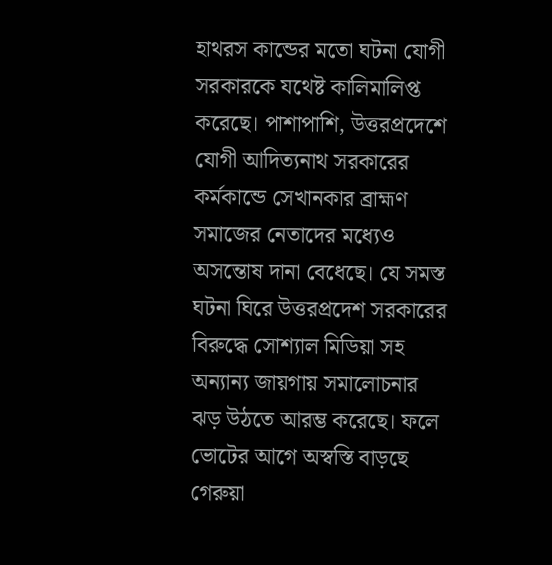হাথরস কান্ডের মতো ঘটনা যোগী সরকারকে যথেষ্ট কালিমালিপ্ত করেছে। পাশাপাশি, উত্তরপ্রদেশে যোগী আদিত্যনাথ সরকারের কর্মকান্ডে সেখানকার ব্রাহ্মণ সমাজের নেতাদের মধ্যেও অসন্তোষ দানা বেধেছে। যে সমস্ত ঘটনা ঘিরে উত্তরপ্রদেশ সরকারের বিরুদ্ধে সোশ্যাল মিডিয়া সহ অন্যান্য জায়গায় সমালোচনার ঝড় উঠতে আরম্ভ করেছে। ফলে ভোটের আগে অস্বস্তি বাড়ছে গেরুয়া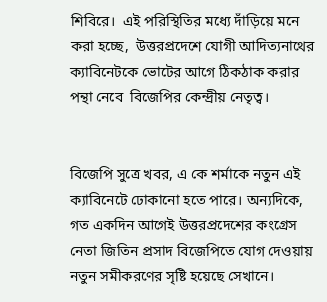শিবিরে।  এই পরিস্থিতির মধ্যে দাঁড়িয়ে মনে করা হচ্ছে,  উত্তরপ্রদেশে যোগী আদিত্যনাথের ক্যাবিনেটকে ভোটের আগে ঠিকঠাক করার পন্থা নেবে  বিজেপির কেন্দ্রীয় নেতৃত্ব।


বিজেপি সুত্রে খবর, এ কে শর্মাকে নতুন এই ক্যাবিনেটে ঢোকানো হতে পারে। অন্যদিকে, গত একদিন আগেই উত্তরপ্রদেশের কংগ্রেস নেতা জিতিন প্রসাদ বিজেপিতে যোগ দেওয়ায় নতুন সমীকরণের সৃষ্টি হয়েছে সেখানে।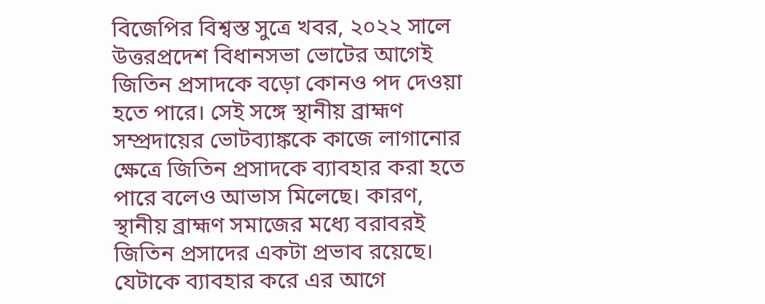বিজেপির বিশ্বস্ত সুত্রে খবর, ২০২২ সালে উত্তরপ্রদেশ বিধানসভা ভোটের আগেই জিতিন প্রসাদকে বড়ো কোনও পদ দেওয়া হতে পারে। সেই সঙ্গে স্থানীয় ব্রাহ্মণ সম্প্রদায়ের ভোটব্যাঙ্ককে কাজে লাগানোর ক্ষেত্রে জিতিন প্রসাদকে ব্যাবহার করা হতে পারে বলেও আভাস মিলেছে। কারণ, স্থানীয় ব্রাহ্মণ সমাজের মধ্যে বরাবরই জিতিন প্রসাদের একটা প্রভাব রয়েছে। যেটাকে ব্যাবহার করে এর আগে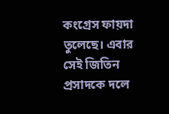কংগ্রেস ফায়দা তুলেছে। এবার সেই জিতিন প্রসাদকে দলে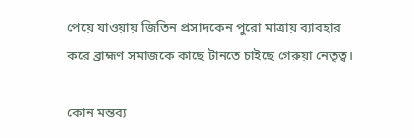পেয়ে যাওয়ায় জিতিন প্রসাদকেন পুরো মাত্রায় ব্যাবহার করে ব্রাহ্মণ সমাজকে কাছে টানতে চাইছে গেরুয়া নেতৃত্ব।

কোন মন্তব্য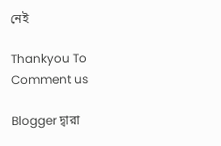নেই

Thankyou To Comment us

Blogger দ্বারা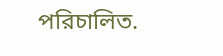পরিচালিত.